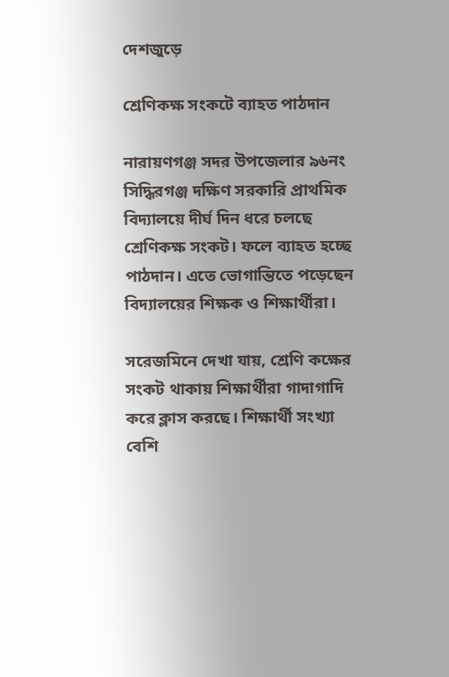দেশজুড়ে

শ্রেণিকক্ষ সংকটে ব্যাহত পাঠদান

নারায়ণগঞ্জ সদর উপজেলার ৯৬নং সিদ্ধিরগঞ্জ দক্ষিণ সরকারি প্রাথমিক বিদ্যালয়ে দীর্ঘ দিন ধরে চলছে শ্রেণিকক্ষ সংকট। ফলে ব্যাহত হচ্ছে পাঠদান। এতে ভোগান্তিতে পড়েছেন বিদ্যালয়ের শিক্ষক ও শিক্ষার্থীরা।

সরেজমিনে দেখা যায়, শ্রেণি কক্ষের সংকট থাকায় শিক্ষার্থীরা গাদাগাদি করে ক্লাস করছে। শিক্ষার্থী সংখ্যা বেশি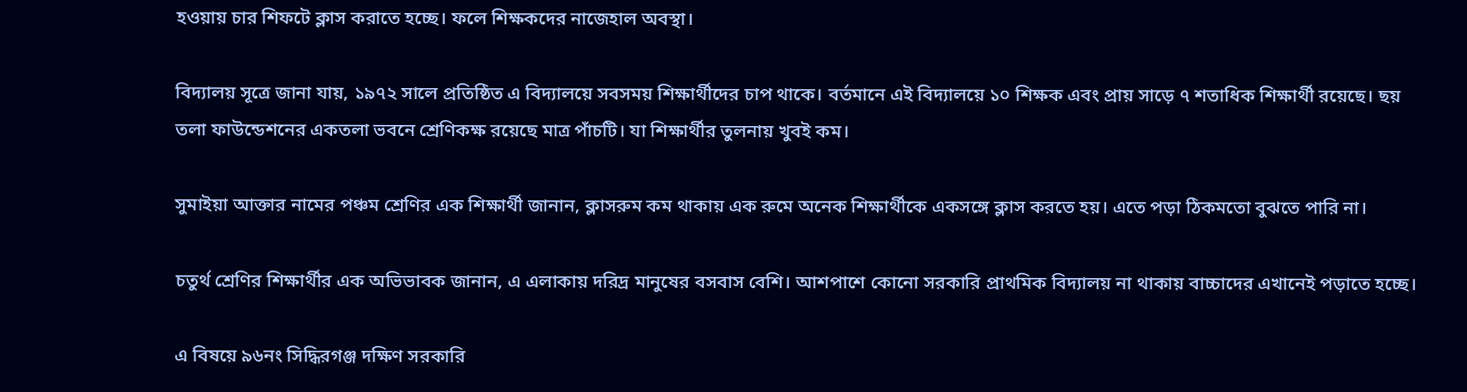হওয়ায় চার শিফটে ক্লাস করাতে হচ্ছে। ফলে শিক্ষকদের নাজেহাল অবস্থা।

বিদ্যালয় সূত্রে জানা যায়, ১৯৭২ সালে প্রতিষ্ঠিত এ বিদ্যালয়ে সবসময় শিক্ষার্থীদের চাপ থাকে। বর্তমানে এই বিদ্যালয়ে ১০ শিক্ষক এবং প্রায় সাড়ে ৭ শতাধিক শিক্ষার্থী রয়েছে। ছয় তলা ফাউন্ডেশনের একতলা ভবনে শ্রেণিকক্ষ রয়েছে মাত্র পাঁচটি। যা শিক্ষার্থীর তুলনায় খুবই কম।

সুমাইয়া আক্তার নামের পঞ্চম শ্রেণির এক শিক্ষার্থী জানান, ক্লাসরুম কম থাকায় এক রুমে অনেক শিক্ষার্থীকে একসঙ্গে ক্লাস করতে হয়। এতে পড়া ঠিকমতো বুঝতে পারি না।

চতুর্থ শ্রেণির শিক্ষার্থীর এক অভিভাবক জানান, এ এলাকায় দরিদ্র মানুষের বসবাস বেশি। আশপাশে কোনো সরকারি প্রাথমিক বিদ্যালয় না থাকায় বাচ্চাদের এখানেই পড়াতে হচ্ছে।

এ বিষয়ে ৯৬নং সিদ্ধিরগঞ্জ দক্ষিণ সরকারি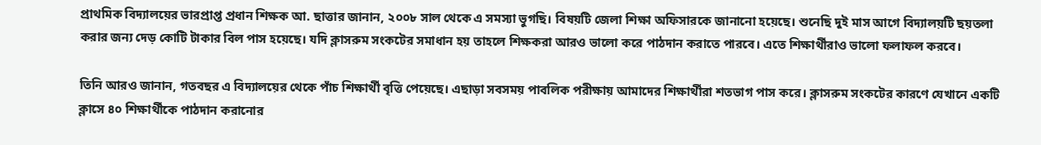প্রাথমিক বিদ্যালয়ের ভারপ্রাপ্ত প্রধান শিক্ষক আ. ছাত্তার জানান, ২০০৮ সাল থেকে এ সমস্যা ভুগছি। বিষয়টি জেলা শিক্ষা অফিসারকে জানানো হয়েছে। শুনেছি দুই মাস আগে বিদ্যালয়টি ছয়তলা করার জন্য দেড় কোটি টাকার বিল পাস হয়েছে। যদি ক্লাসরুম সংকটের সমাধান হয় তাহলে শিক্ষকরা আরও ভালো করে পাঠদান করাতে পারবে। এতে শিক্ষার্থীরাও ভালো ফলাফল করবে।

তিনি আরও জানান, গতবছর এ বিদ্যালয়ের থেকে পাঁচ শিক্ষার্থী বৃত্তি পেয়েছে। এছাড়া সবসময় পাবলিক পরীক্ষায় আমাদের শিক্ষার্থীরা শতভাগ পাস করে। ক্লাসরুম সংকটের কারণে যেখানে একটি ক্লাসে ৪০ শিক্ষার্থীকে পাঠদান করানোর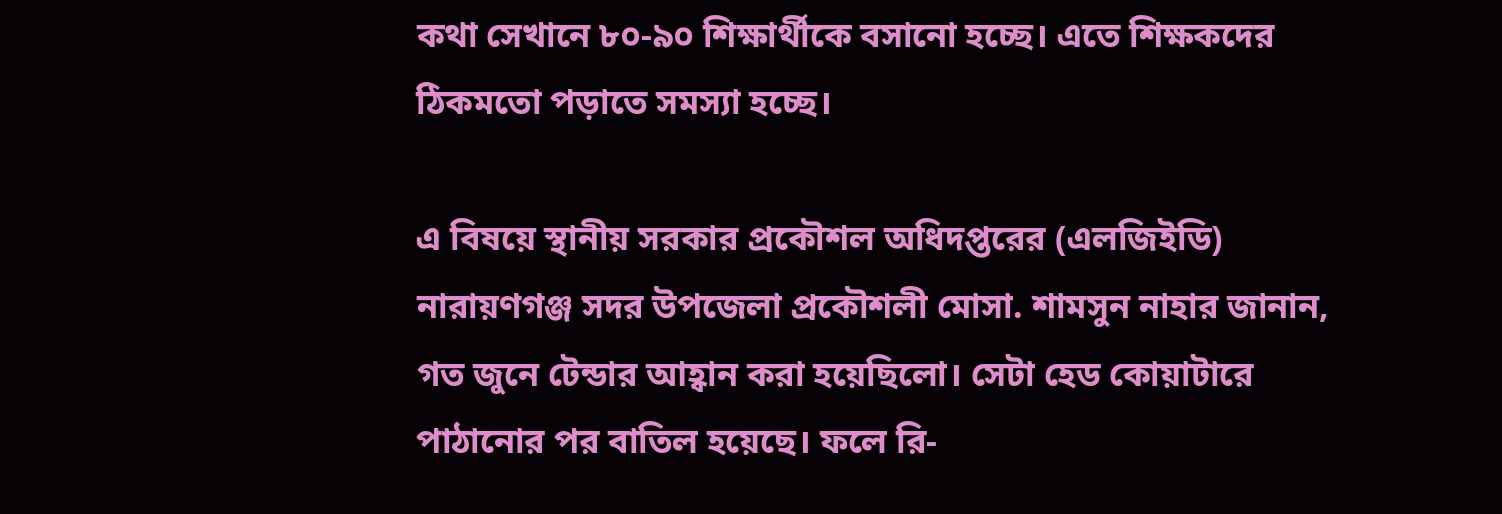কথা সেখানে ৮০-৯০ শিক্ষার্থীকে বসানো হচ্ছে। এতে শিক্ষকদের ঠিকমতো পড়াতে সমস্যা হচ্ছে।

এ বিষয়ে স্থানীয় সরকার প্রকৌশল অধিদপ্তরের (এলজিইডি) নারায়ণগঞ্জ সদর উপজেলা প্রকৌশলী মোসা. শামসুন নাহার জানান, গত জুনে টেন্ডার আহ্বান করা হয়েছিলো। সেটা হেড কোয়াটারে পাঠানোর পর বাতিল হয়েছে। ফলে রি-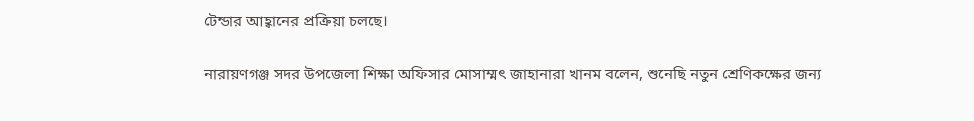টেন্ডার আহ্বানের প্রক্রিয়া চলছে।

নারায়ণগঞ্জ সদর উপজেলা শিক্ষা অফিসার মোসাম্মৎ জাহানারা খানম বলেন, শুনেছি নতুন শ্রেণিকক্ষের জন্য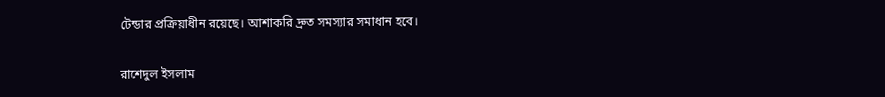টেন্ডার প্রক্রিয়াধীন রয়েছে। আশাকরি দ্রুত সমস্যার সমাধান হবে।

রাশেদুল ইসলাম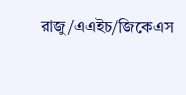রাজু/এএইচ/জিকেএস